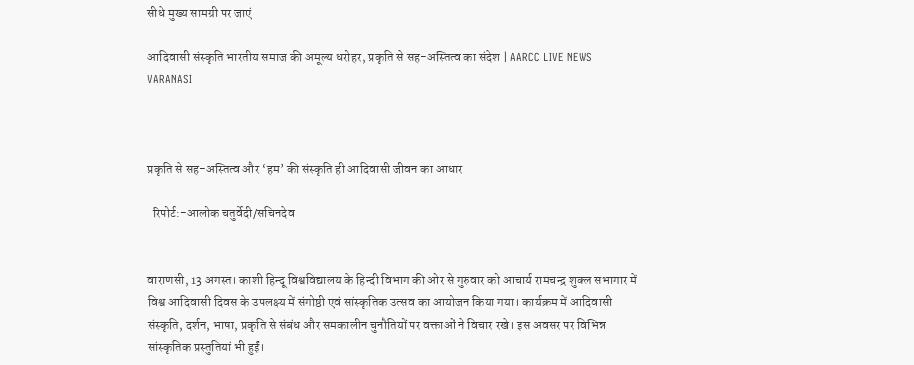सीधे मुख्य सामग्री पर जाएं

आदिवासी संस्कृति भारतीय समाज की अमूल्य धरोहर, प्रकृति से सह-अस्तित्व का संदेश | AARCC LIVE NEWS VARANASI



प्रकृति से सह-अस्तित्व और ‘हम’ की संस्कृति ही आदिवासी जीवन का आधार

  रिपोर्ट:-आलोक चतुर्वेदी/सचिनदेव


वाराणसी, 13 अगस्त। काशी हिन्दू विश्वविद्यालय के हिन्दी विभाग की ओर से गुरुवार को आचार्य रामचन्द्र शुक्ल सभागार में विश्व आदिवासी दिवस के उपलक्ष्य में संगोष्ठी एवं सांस्कृतिक उत्सव का आयोजन किया गया। कार्यक्रम में आदिवासी संस्कृति, दर्शन, भाषा, प्रकृति से संबंध और समकालीन चुनौतियों पर वक्ताओं ने विचार रखे। इस अवसर पर विभिन्न सांस्कृतिक प्रस्तुतियां भी हुईं।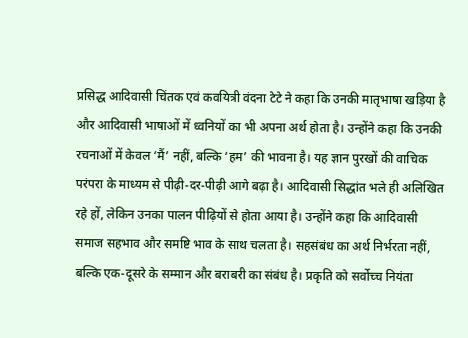प्रसिद्ध आदिवासी चिंतक एवं कवयित्री वंदना टेटे ने कहा कि उनकी मातृभाषा खड़िया है और आदिवासी भाषाओं में ध्वनियों का भी अपना अर्थ होता है। उन्होंने कहा कि उनकी रचनाओं में केवल ‘मैं’ नहीं, बल्कि ‘हम’ की भावना है। यह ज्ञान पुरखों की वाचिक परंपरा के माध्यम से पीढ़ी-दर-पीढ़ी आगे बढ़ा है। आदिवासी सिद्धांत भले ही अलिखित रहे हों, लेकिन उनका पालन पीढ़ियों से होता आया है। उन्होंने कहा कि आदिवासी समाज सहभाव और समष्टि भाव के साथ चलता है। सहसंबंध का अर्थ निर्भरता नहीं, बल्कि एक-दूसरे के सम्मान और बराबरी का संबंध है। प्रकृति को सर्वोच्च नियंता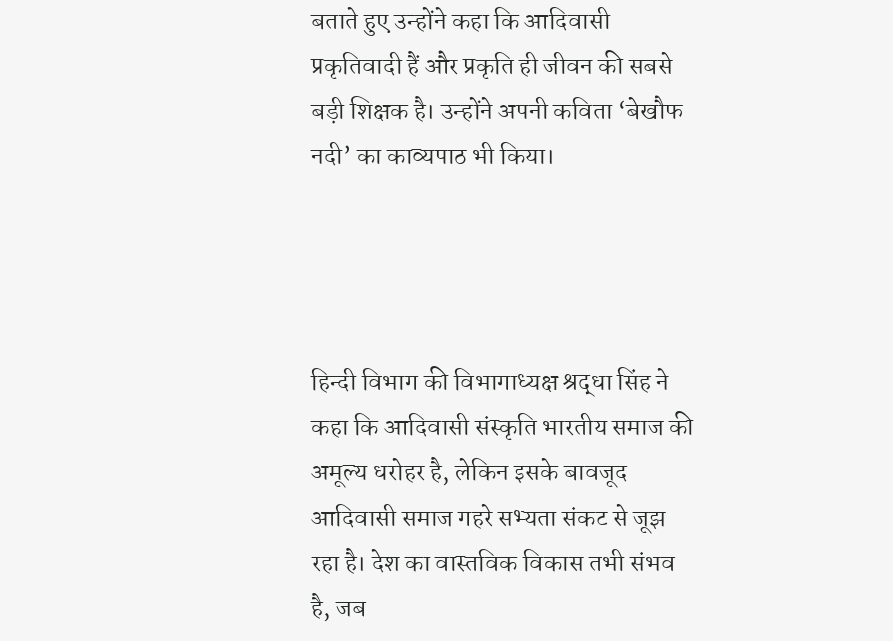बताते हुए उन्होंने कहा कि आदिवासी प्रकृतिवादी हैं और प्रकृति ही जीवन की सबसे बड़ी शिक्षक है। उन्होंने अपनी कविता ‘बेखौफ नदी’ का काव्यपाठ भी किया।




हिन्दी विभाग की विभागाध्यक्ष श्रद्धा सिंह ने कहा कि आदिवासी संस्कृति भारतीय समाज की अमूल्य धरोहर है, लेकिन इसके बावजूद आदिवासी समाज गहरे सभ्यता संकट से जूझ रहा है। देश का वास्तविक विकास तभी संभव है, जब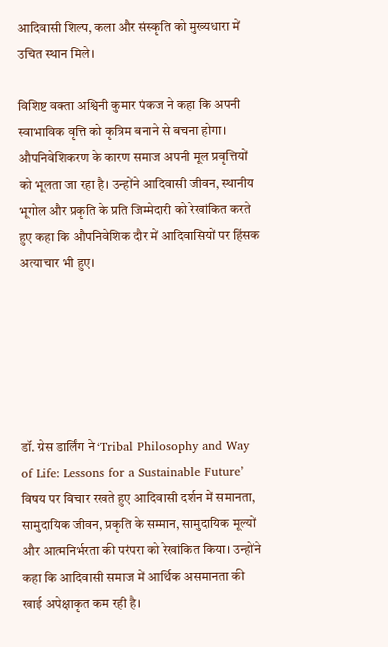आदिवासी शिल्प, कला और संस्कृति को मुख्यधारा में उचित स्थान मिले।

विशिष्ट वक्ता अश्विनी कुमार पंकज ने कहा कि अपनी स्वाभाविक वृत्ति को कृत्रिम बनाने से बचना होगा। औपनिवेशिकरण के कारण समाज अपनी मूल प्रवृत्तियों को भूलता जा रहा है। उन्होंने आदिवासी जीवन, स्थानीय भूगोल और प्रकृति के प्रति जिम्मेदारी को रेखांकित करते हुए कहा कि औपनिवेशिक दौर में आदिवासियों पर हिंसक अत्याचार भी हुए।






डॉ. ग्रेस डार्लिंग ने ‘Tribal Philosophy and Way of Life: Lessons for a Sustainable Future’ विषय पर विचार रखते हुए आदिवासी दर्शन में समानता, सामुदायिक जीवन, प्रकृति के सम्मान, सामुदायिक मूल्यों और आत्मनिर्भरता की परंपरा को रेखांकित किया। उन्होंने कहा कि आदिवासी समाज में आर्थिक असमानता की खाई अपेक्षाकृत कम रही है।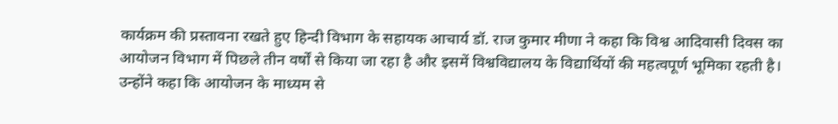कार्यक्रम की प्रस्तावना रखते हुए हिन्दी विभाग के सहायक आचार्य डॉ. राज कुमार मीणा ने कहा कि विश्व आदिवासी दिवस का आयोजन विभाग में पिछले तीन वर्षों से किया जा रहा है और इसमें विश्वविद्यालय के विद्यार्थियों की महत्वपूर्ण भूमिका रहती है। उन्होंने कहा कि आयोजन के माध्यम से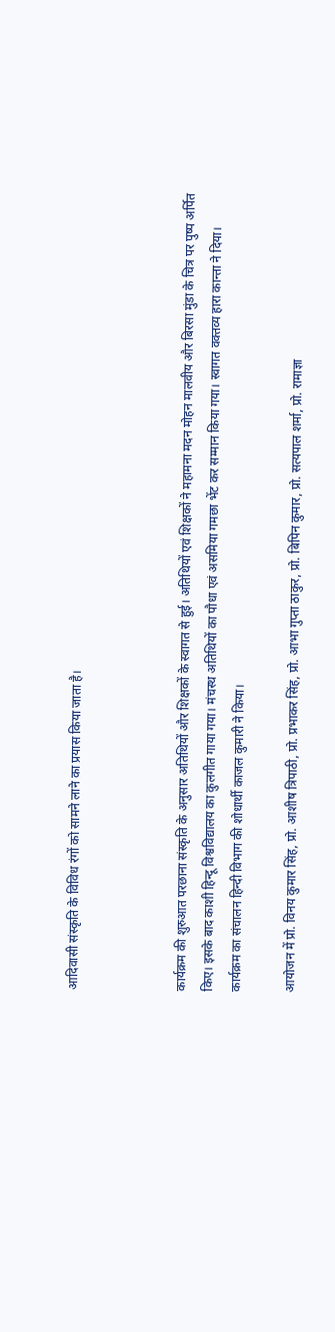आदिवासी संस्कृति के विविध रंगों को सामने लाने का प्रयास किया जाता है।



कार्यक्रम की शुरुआत परछाना संस्कृति के अनुसार अतिथियों और शिक्षकों के स्वागत से हुई। अतिथियों एवं शिक्षकों ने महामना मदन मोहन मालवीय और बिरसा मुंडा के चित्र पर पुष्प अर्पित किए। इसके बाद काशी हिन्दू विश्वविद्यालय का कुलगीत गाया गया। मंचस्थ अतिथियों का पौधा एवं असमिया गमछा भेंट कर सम्मान किया गया। स्वागत वक्तव्य हारा कान्ता ने दिया। कार्यक्रम का संचालन हिन्दी विभाग की शोधार्थी काजल कुमारी ने किया।

आयोजन में प्रो. विनय कुमार सिंह, प्रो. आशीष त्रिपाठी, प्रो. प्रभाकर सिंह, प्रो. आभा गुप्ता ठाकुर, प्रो. बिपिन कुमार, प्रो. सत्यपाल शर्मा, प्रो. रामाज्ञा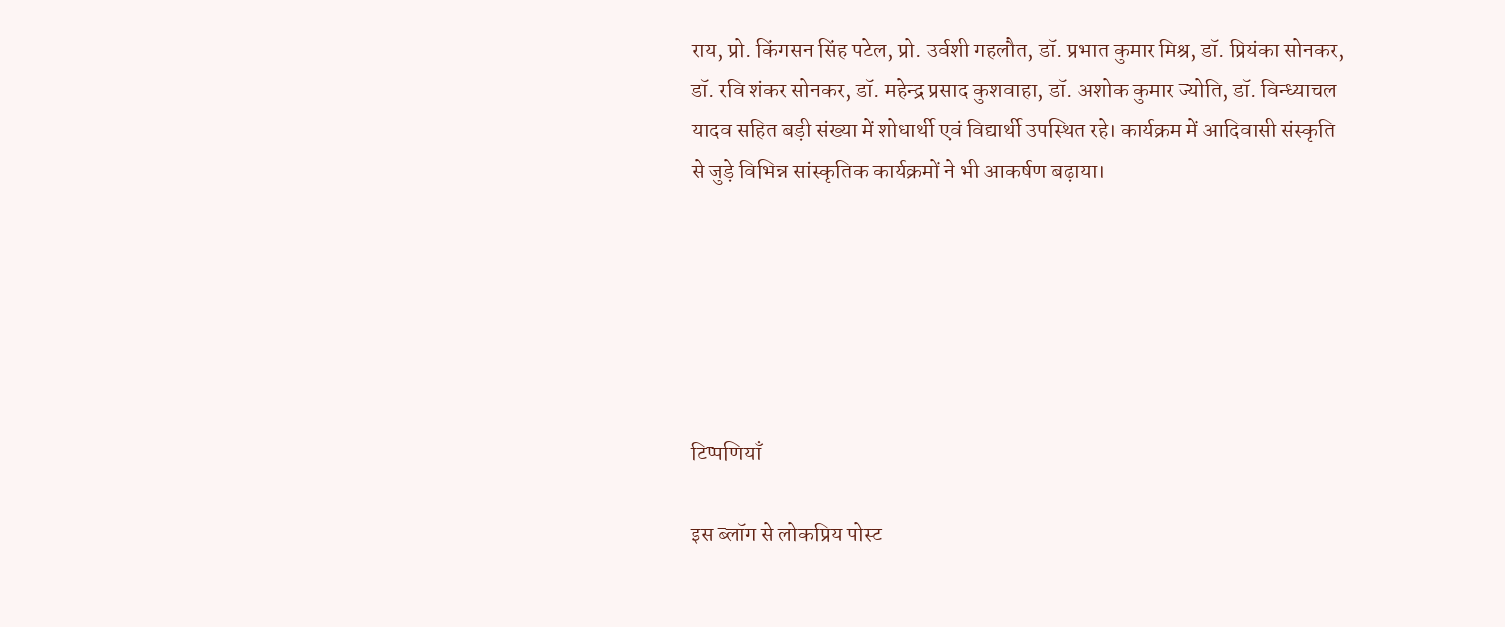राय, प्रो. किंगसन सिंह पटेल, प्रो. उर्वशी गहलौत, डॉ. प्रभात कुमार मिश्र, डॉ. प्रियंका सोनकर, डॉ. रवि शंकर सोनकर, डॉ. महेन्द्र प्रसाद कुशवाहा, डॉ. अशोक कुमार ज्योति, डॉ. विन्ध्याचल यादव सहित बड़ी संख्या में शोधार्थी एवं विद्यार्थी उपस्थित रहे। कार्यक्रम में आदिवासी संस्कृति से जुड़े विभिन्न सांस्कृतिक कार्यक्रमों ने भी आकर्षण बढ़ाया।






टिप्पणियाँ

इस ब्लॉग से लोकप्रिय पोस्ट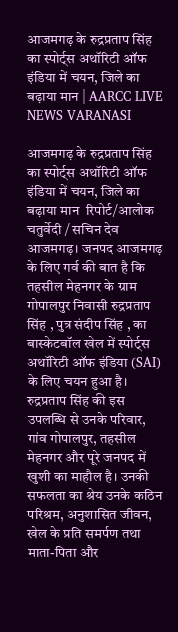आजमगढ़ के रुद्रप्रताप सिंह का स्पोर्ट्स अथॉरिटी ऑफ इंडिया में चयन, जिले का बढ़ाया मान | AARCC LIVE NEWS VARANASI

आजमगढ़ के रुद्रप्रताप सिंह का स्पोर्ट्स अथॉरिटी ऑफ इंडिया में चयन, जिले का बढ़ाया मान  रिपोर्ट/आलोक चतुर्वेदी / सचिन देव  आजमगढ़। जनपद आजमगढ़ के लिए गर्व की बात है कि तहसील मेहनगर के ग्राम गोपालपुर निवासी रुद्रप्रताप सिंह , पुत्र संदीप सिंह , का बास्केटबॉल खेल में स्पोर्ट्स अथॉरिटी ऑफ इंडिया (SAI) के लिए चयन हुआ है। रुद्रप्रताप सिंह की इस उपलब्धि से उनके परिवार, गांव गोपालपुर, तहसील मेहनगर और पूरे जनपद में खुशी का माहौल है। उनकी सफलता का श्रेय उनके कठिन परिश्रम, अनुशासित जीवन, खेल के प्रति समर्पण तथा माता-पिता और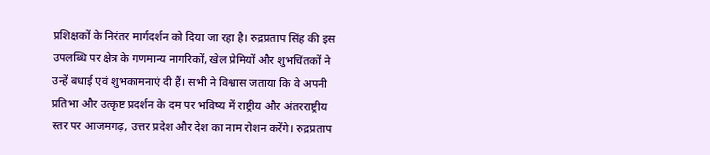प्रशिक्षकों के निरंतर मार्गदर्शन को दिया जा रहा है। रुद्रप्रताप सिंह की इस उपलब्धि पर क्षेत्र के गणमान्य नागरिकों, खेल प्रेमियों और शुभचिंतकों ने उन्हें बधाई एवं शुभकामनाएं दी हैं। सभी ने विश्वास जताया कि वे अपनी प्रतिभा और उत्कृष्ट प्रदर्शन के दम पर भविष्य में राष्ट्रीय और अंतरराष्ट्रीय स्तर पर आजमगढ़, उत्तर प्रदेश और देश का नाम रोशन करेंगे। रुद्रप्रताप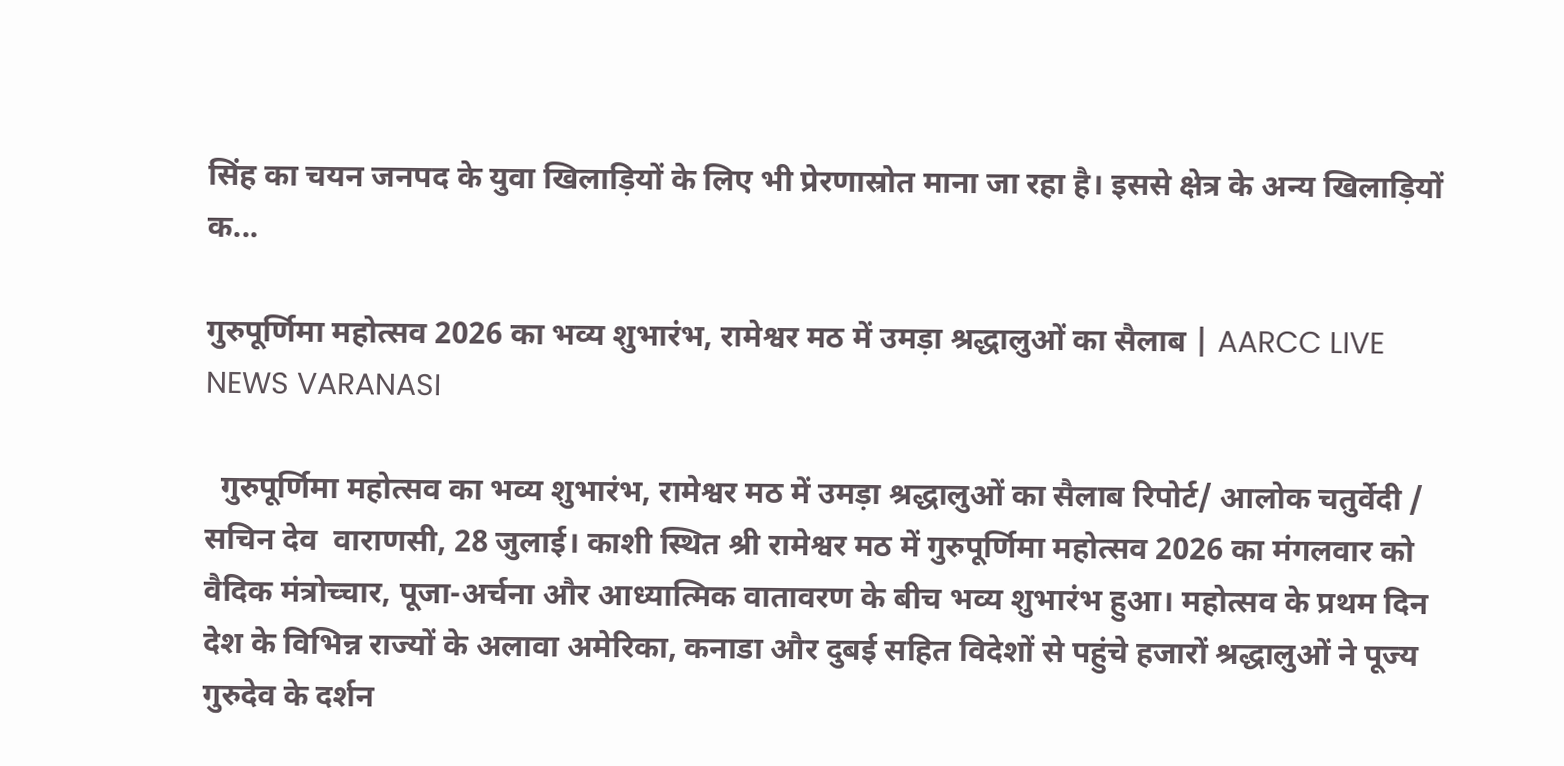सिंह का चयन जनपद के युवा खिलाड़ियों के लिए भी प्रेरणास्रोत माना जा रहा है। इससे क्षेत्र के अन्य खिलाड़ियों क...

गुरुपूर्णिमा महोत्सव 2026 का भव्य शुभारंभ, रामेश्वर मठ में उमड़ा श्रद्धालुओं का सैलाब | AARCC LIVE NEWS VARANASI

  गुरुपूर्णिमा महोत्सव का भव्य शुभारंभ, रामेश्वर मठ में उमड़ा श्रद्धालुओं का सैलाब रिपोर्ट/ आलोक चतुर्वेदी / सचिन देव  वाराणसी, 28 जुलाई। काशी स्थित श्री रामेश्वर मठ में गुरुपूर्णिमा महोत्सव 2026 का मंगलवार को वैदिक मंत्रोच्चार, पूजा-अर्चना और आध्यात्मिक वातावरण के बीच भव्य शुभारंभ हुआ। महोत्सव के प्रथम दिन देश के विभिन्न राज्यों के अलावा अमेरिका, कनाडा और दुबई सहित विदेशों से पहुंचे हजारों श्रद्धालुओं ने पूज्य गुरुदेव के दर्शन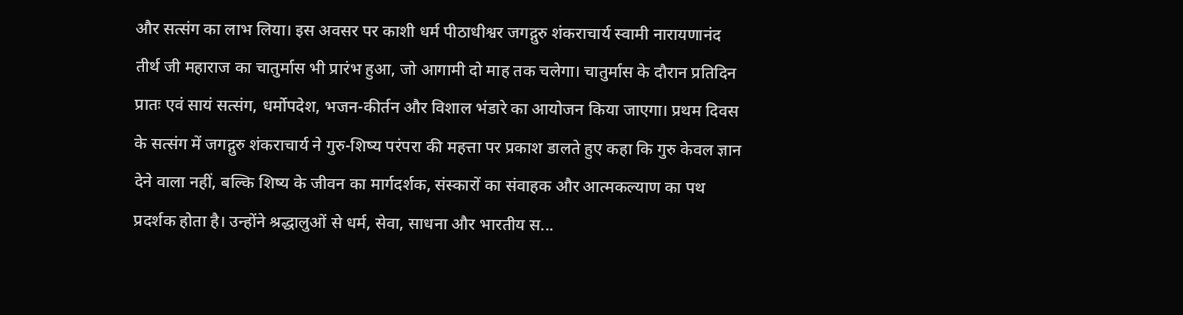और सत्संग का लाभ लिया। इस अवसर पर काशी धर्म पीठाधीश्वर जगद्गुरु शंकराचार्य स्वामी नारायणानंद तीर्थ जी महाराज का चातुर्मास भी प्रारंभ हुआ, जो आगामी दो माह तक चलेगा। चातुर्मास के दौरान प्रतिदिन प्रातः एवं सायं सत्संग, धर्मोपदेश, भजन-कीर्तन और विशाल भंडारे का आयोजन किया जाएगा। प्रथम दिवस के सत्संग में जगद्गुरु शंकराचार्य ने गुरु-शिष्य परंपरा की महत्ता पर प्रकाश डालते हुए कहा कि गुरु केवल ज्ञान देने वाला नहीं, बल्कि शिष्य के जीवन का मार्गदर्शक, संस्कारों का संवाहक और आत्मकल्याण का पथ प्रदर्शक होता है। उन्होंने श्रद्धालुओं से धर्म, सेवा, साधना और भारतीय स...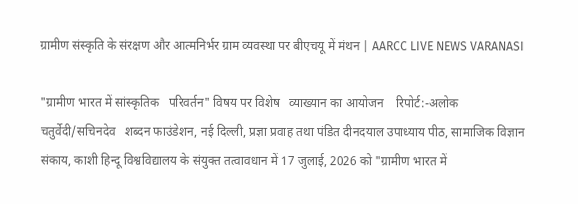ग्रामीण संस्कृति के संरक्षण और आत्मनिर्भर ग्राम व्यवस्था पर बीएचयू में मंथन | AARCC LIVE NEWS VARANASI

"ग्रामीण भारत में सांस्कृतिक   परिवर्तन" विषय पर विशेष   व्याख्यान का आयोजन    रिपोर्ट:-अलोक चतुर्वेदी/सचिनदेव   शब्दन फाउंडेशन, नई दिल्ली, प्रज्ञा प्रवाह तथा पंडित दीनदयाल उपाध्याय पीठ, सामाजिक विज्ञान संकाय, काशी हिन्दू विश्वविद्यालय के संयुक्त तत्वावधान में 17 जुलाई, 2026 को "ग्रामीण भारत में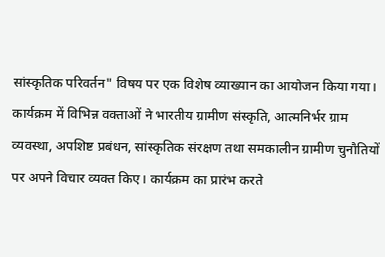सांस्कृतिक परिवर्तन" विषय पर एक विशेष व्याख्यान का आयोजन किया गया। कार्यक्रम में विभिन्न वक्ताओं ने भारतीय ग्रामीण संस्कृति, आत्मनिर्भर ग्राम व्यवस्था, अपशिष्ट प्रबंधन, सांस्कृतिक संरक्षण तथा समकालीन ग्रामीण चुनौतियों पर अपने विचार व्यक्त किए। कार्यक्रम का प्रारंभ करते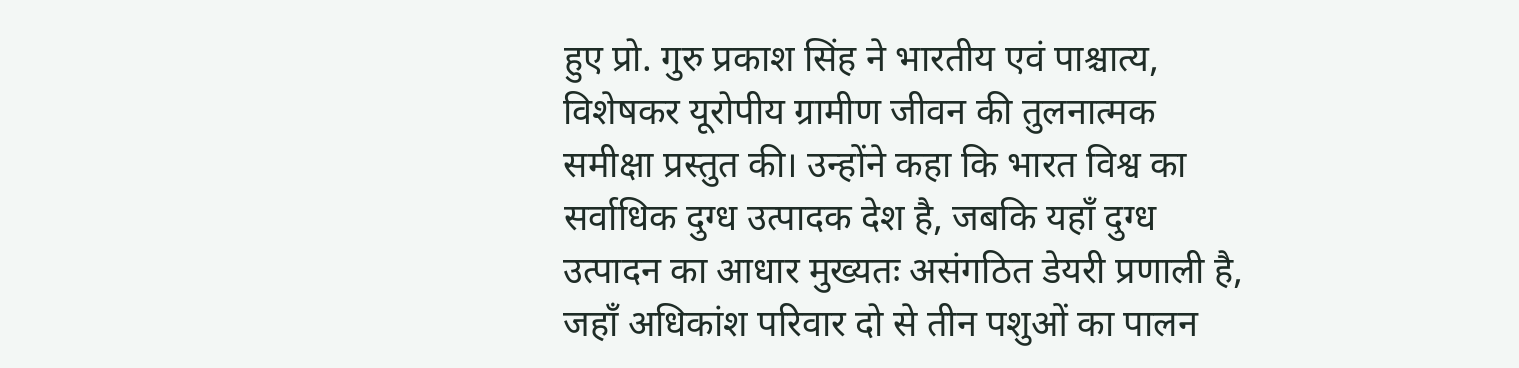हुए प्रो. गुरु प्रकाश सिंह ने भारतीय एवं पाश्चात्य, विशेषकर यूरोपीय ग्रामीण जीवन की तुलनात्मक समीक्षा प्रस्तुत की। उन्होंने कहा कि भारत विश्व का सर्वाधिक दुग्ध उत्पादक देश है, जबकि यहाँ दुग्ध उत्पादन का आधार मुख्यतः असंगठित डेयरी प्रणाली है, जहाँ अधिकांश परिवार दो से तीन पशुओं का पालन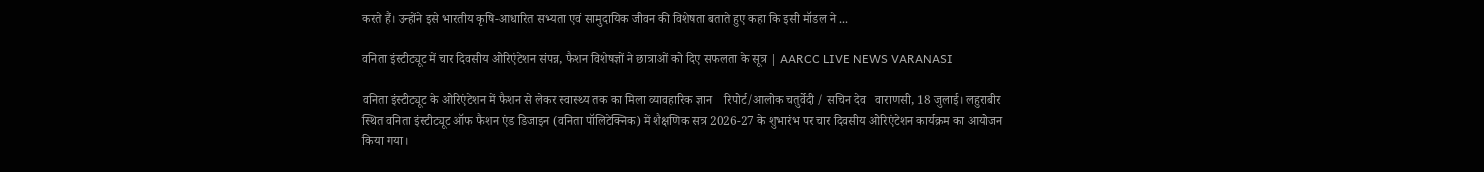करते हैं। उन्होंने इसे भारतीय कृषि-आधारित सभ्यता एवं सामुदायिक जीवन की विशेषता बताते हुए कहा कि इसी मॉडल ने ...

वनिता इंस्टीट्यूट में चार दिवसीय ओरिएंटेशन संपन्न, फैशन विशेषज्ञों ने छात्राओं को दिए सफलता के सूत्र | AARCC LIVE NEWS VARANASI

वनिता इंस्टीट्यूट के ओरिएंटेशन में फैशन से लेकर स्वास्थ्य तक का मिला व्यावहारिक ज्ञान    रिपोर्ट/आलोक चतुर्वेदी / सचिन देव   वाराणसी, 18 जुलाई। लहुराबीर स्थित वनिता इंस्टीट्यूट ऑफ फैशन एंड डिजाइन (वनिता पॉलिटेक्निक) में शैक्षणिक सत्र 2026-27 के शुभारंभ पर चार दिवसीय ओरिएंटेशन कार्यक्रम का आयोजन किया गया।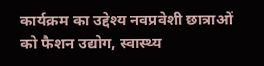कार्यक्रम का उद्देश्य नवप्रवेशी छात्राओं को फैशन उद्योग, स्वास्थ्य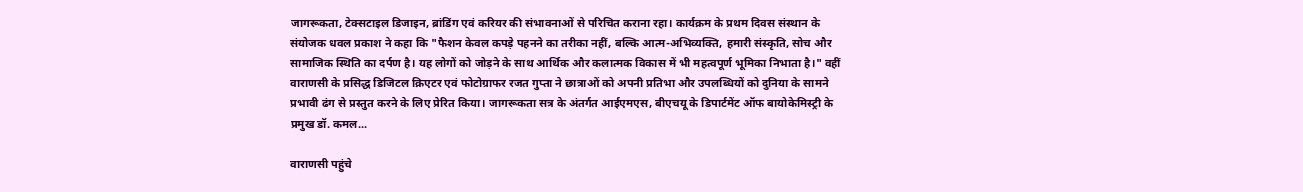जागरूकता, टेक्सटाइल डिजाइन, ब्रांडिंग एवं करियर की संभावनाओं से परिचित कराना रहा। कार्यक्रम के प्रथम दिवस संस्थान के संयोजक धवल प्रकाश ने कहा कि "फैशन केवल कपड़े पहनने का तरीका नहीं, बल्कि आत्म-अभिव्यक्ति, हमारी संस्कृति, सोच और सामाजिक स्थिति का दर्पण है। यह लोगों को जोड़ने के साथ आर्थिक और कलात्मक विकास में भी महत्वपूर्ण भूमिका निभाता है।" वहीं वाराणसी के प्रसिद्ध डिजिटल क्रिएटर एवं फोटोग्राफर रजत गुप्ता ने छात्राओं को अपनी प्रतिभा और उपलब्धियों को दुनिया के सामने प्रभावी ढंग से प्रस्तुत करने के लिए प्रेरित किया। जागरूकता सत्र के अंतर्गत आईएमएस, बीएचयू के डिपार्टमेंट ऑफ बायोकेमिस्ट्री के प्रमुख डॉ. कमल...

वाराणसी पहुंचे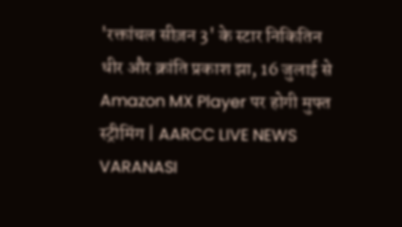'रक्तांचल सीज़न 3' के स्टार निकितिन धीर और क्रांति प्रकाश झा, 16 जुलाई से Amazon MX Player पर होगी मुफ्त स्ट्रीमिंग | AARCC LIVE NEWS VARANASI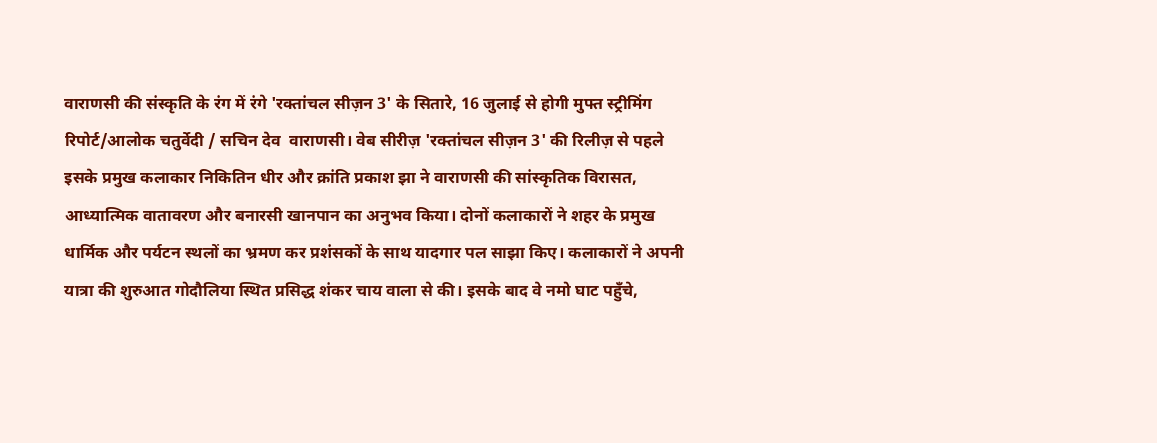वाराणसी की संस्कृति के रंग में रंगे 'रक्तांचल सीज़न 3' के सितारे, 16 जुलाई से होगी मुफ्त स्ट्रीमिंग रिपोर्ट/आलोक चतुर्वेदी / सचिन देव  वाराणसी। वेब सीरीज़ 'रक्तांचल सीज़न 3' की रिलीज़ से पहले इसके प्रमुख कलाकार निकितिन धीर और क्रांति प्रकाश झा ने वाराणसी की सांस्कृतिक विरासत, आध्यात्मिक वातावरण और बनारसी खानपान का अनुभव किया। दोनों कलाकारों ने शहर के प्रमुख धार्मिक और पर्यटन स्थलों का भ्रमण कर प्रशंसकों के साथ यादगार पल साझा किए। कलाकारों ने अपनी यात्रा की शुरुआत गोदौलिया स्थित प्रसिद्ध शंकर चाय वाला से की। इसके बाद वे नमो घाट पहुँचे,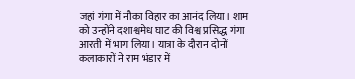जहां गंगा में नौका विहार का आनंद लिया। शाम को उन्होंने दशाश्वमेध घाट की विश्व प्रसिद्ध गंगा आरती में भाग लिया। यात्रा के दौरान दोनों कलाकारों ने राम भंडार में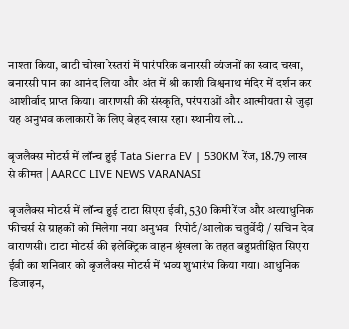नाश्ता किया, बाटी चोखा रेस्तरां में पारंपरिक बनारसी व्यंजनों का स्वाद चखा, बनारसी पान का आनंद लिया और अंत में श्री काशी विश्वनाथ मंदिर में दर्शन कर आशीर्वाद प्राप्त किया। वाराणसी की संस्कृति, परंपराओं और आत्मीयता से जुड़ा यह अनुभव कलाकारों के लिए बेहद खास रहा। स्थानीय लो...

बृजलैक्स मोटर्स में लॉन्च हुई Tata Sierra EV | 530KM रेंज, 18.79 लाख से कीमत | AARCC LIVE NEWS VARANASI

बृजलैक्स मोटर्स में लॉन्च हुई टाटा सिएरा ईवी, 530 किमी रेंज और अत्याधुनिक फीचर्स से ग्राहकों को मिलेगा नया अनुभव  रिपोर्ट/आलोक चतुर्वेदी / सचिन देव  वाराणसी। टाटा मोटर्स की इलेक्ट्रिक वाहन श्रृंखला के तहत बहुप्रतीक्षित सिएरा ईवी का शनिवार को बृजलैक्स मोटर्स में भव्य शुभारंभ किया गया। आधुनिक डिजाइन,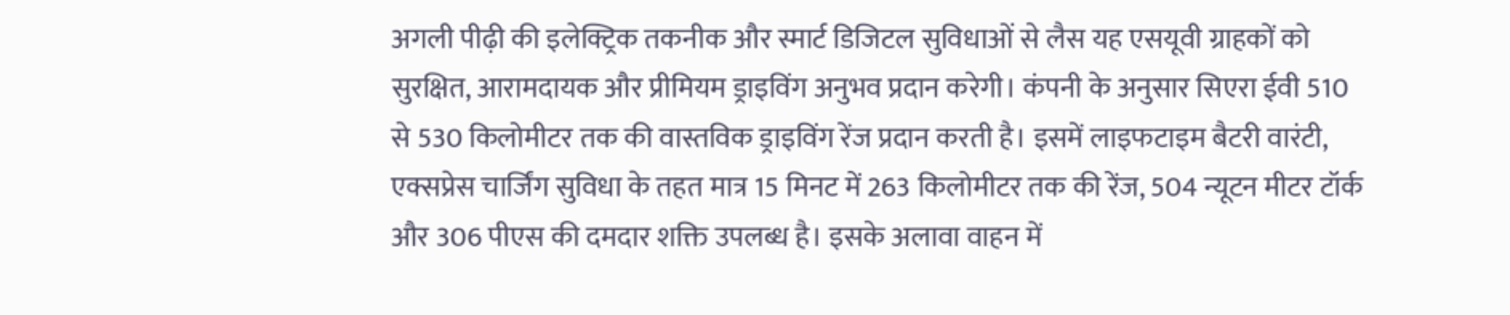अगली पीढ़ी की इलेक्ट्रिक तकनीक और स्मार्ट डिजिटल सुविधाओं से लैस यह एसयूवी ग्राहकों को सुरक्षित, आरामदायक और प्रीमियम ड्राइविंग अनुभव प्रदान करेगी। कंपनी के अनुसार सिएरा ईवी 510 से 530 किलोमीटर तक की वास्तविक ड्राइविंग रेंज प्रदान करती है। इसमें लाइफटाइम बैटरी वारंटी, एक्सप्रेस चार्जिंग सुविधा के तहत मात्र 15 मिनट में 263 किलोमीटर तक की रेंज, 504 न्यूटन मीटर टॉर्क और 306 पीएस की दमदार शक्ति उपलब्ध है। इसके अलावा वाहन में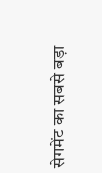सेगमेंट का सबसे बड़ा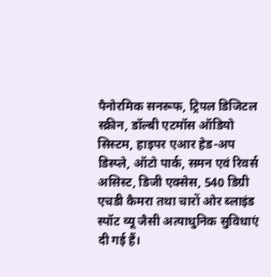पैनोरमिक सनरूफ, ट्रिपल डिजिटल स्क्रीन, डॉल्बी एटमॉस ऑडियो सिस्टम, हाइपर एआर हेड-अप डिस्प्ले, ऑटो पार्क, समन एवं रिवर्स असिस्ट, डिजी एक्सेस, 540 डिग्री एचडी कैमरा तथा चारों ओर ब्लाइंड स्पॉट व्यू जैसी अत्याधुनिक सुविधाएं दी गई हैं।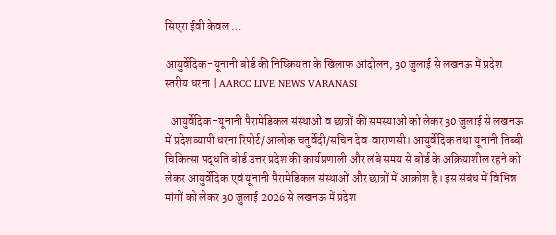सिएरा ईवी केवल ...

आयुर्वेदिक-यूनानी बोर्ड की निष्क्रियता के खिलाफ आंदोलन, 30 जुलाई से लखनऊ में प्रदेश स्तरीय धरना | AARCC LIVE NEWS VARANASI

  आयुर्वेदिक-यूनानी पैरामेडिकल संस्थाओं व छात्रों की समस्याओं को लेकर 30 जुलाई से लखनऊ में प्रदेशव्यापी धरना रिपोर्ट/आलोक चतुर्वेदी/सचिन देव  वाराणसी। आयुर्वेदिक तथा यूनानी तिब्बी चिकित्सा पद्धति बोर्ड उत्तर प्रदेश की कार्यप्रणाली और लंबे समय से बोर्ड के अक्रियाशील रहने को लेकर आयुर्वेदिक एवं यूनानी पैरामेडिकल संस्थाओं और छात्रों में आक्रोश है। इस संबंध में विभिन्न मांगों को लेकर 30 जुलाई 2026 से लखनऊ में प्रदेश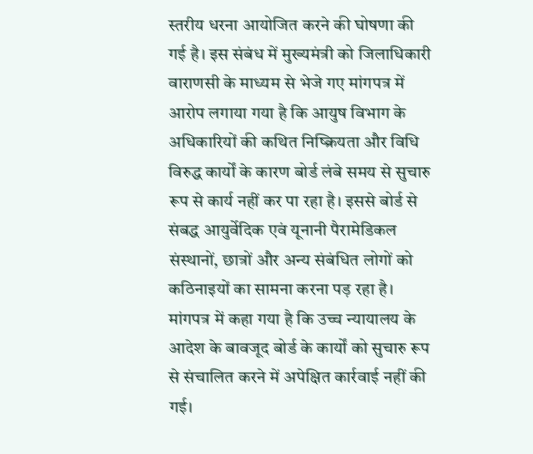स्तरीय धरना आयोजित करने की घोषणा की गई है। इस संबंध में मुख्यमंत्री को जिलाधिकारी वाराणसी के माध्यम से भेजे गए मांगपत्र में आरोप लगाया गया है कि आयुष विभाग के अधिकारियों की कथित निष्क्रियता और विधि विरुद्ध कार्यों के कारण बोर्ड लंबे समय से सुचारु रूप से कार्य नहीं कर पा रहा है। इससे बोर्ड से संबद्ध आयुर्वेदिक एवं यूनानी पैरामेडिकल संस्थानों, छात्रों और अन्य संबंधित लोगों को कठिनाइयों का सामना करना पड़ रहा है। मांगपत्र में कहा गया है कि उच्च न्यायालय के आदेश के बावजूद बोर्ड के कार्यों को सुचारु रूप से संचालित करने में अपेक्षित कार्रवाई नहीं की गई।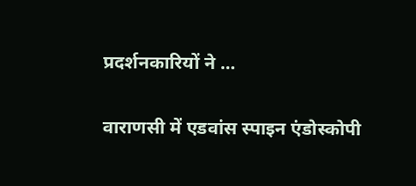प्रदर्शनकारियों ने ...

वाराणसी में एडवांस स्पाइन एंडोस्कोपी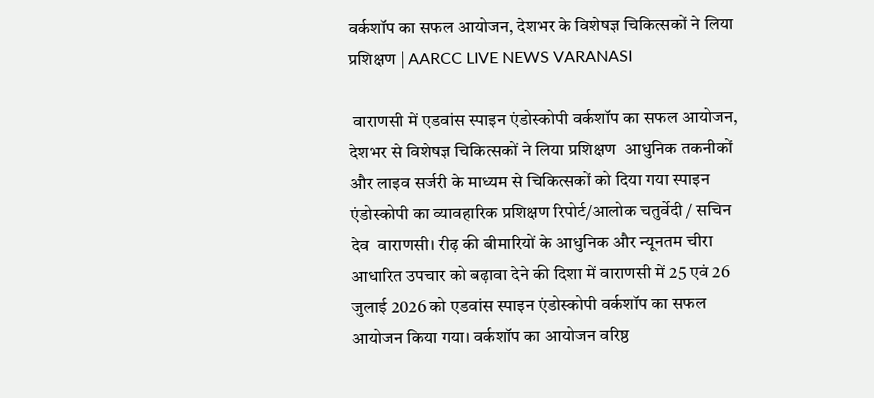वर्कशॉप का सफल आयोजन, देशभर के विशेषज्ञ चिकित्सकों ने लिया प्रशिक्षण | AARCC LIVE NEWS VARANASI

 वाराणसी में एडवांस स्पाइन एंडोस्कोपी वर्कशॉप का सफल आयोजन, देशभर से विशेषज्ञ चिकित्सकों ने लिया प्रशिक्षण  आधुनिक तकनीकों और लाइव सर्जरी के माध्यम से चिकित्सकों को दिया गया स्पाइन एंडोस्कोपी का व्यावहारिक प्रशिक्षण रिपोर्ट/आलोक चतुर्वेदी / सचिन देव  वाराणसी। रीढ़ की बीमारियों के आधुनिक और न्यूनतम चीरा आधारित उपचार को बढ़ावा देने की दिशा में वाराणसी में 25 एवं 26 जुलाई 2026 को एडवांस स्पाइन एंडोस्कोपी वर्कशॉप का सफल आयोजन किया गया। वर्कशॉप का आयोजन वरिष्ठ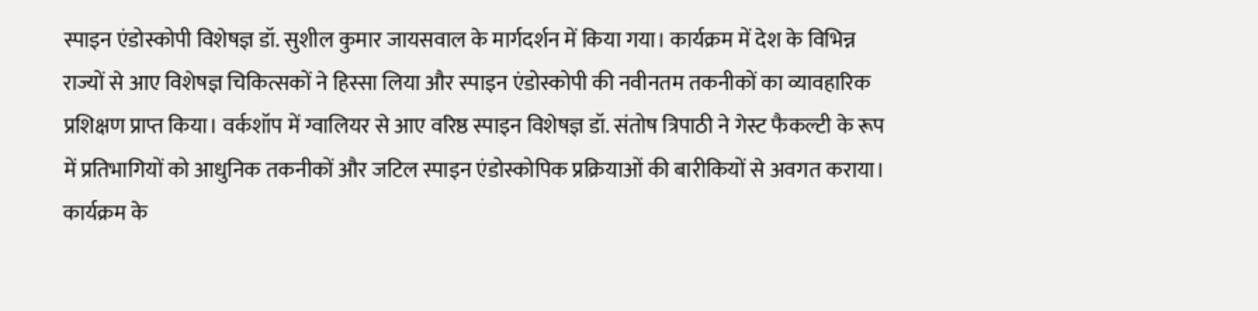स्पाइन एंडोस्कोपी विशेषज्ञ डॉ. सुशील कुमार जायसवाल के मार्गदर्शन में किया गया। कार्यक्रम में देश के विभिन्न राज्यों से आए विशेषज्ञ चिकित्सकों ने हिस्सा लिया और स्पाइन एंडोस्कोपी की नवीनतम तकनीकों का व्यावहारिक प्रशिक्षण प्राप्त किया। वर्कशॉप में ग्वालियर से आए वरिष्ठ स्पाइन विशेषज्ञ डॉ. संतोष त्रिपाठी ने गेस्ट फैकल्टी के रूप में प्रतिभागियों को आधुनिक तकनीकों और जटिल स्पाइन एंडोस्कोपिक प्रक्रियाओं की बारीकियों से अवगत कराया। कार्यक्रम के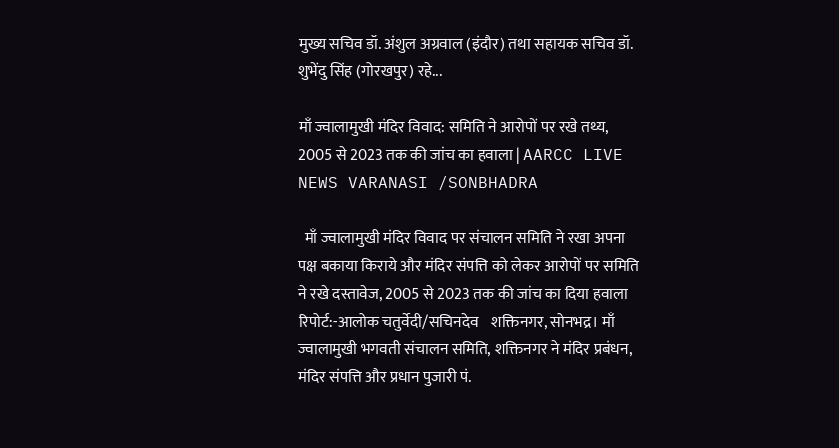मुख्य सचिव डॉ. अंशुल अग्रवाल (इंदौर) तथा सहायक सचिव डॉ. शुभेंदु सिंह (गोरखपुर) रहे...

माँ ज्वालामुखी मंदिर विवाद: समिति ने आरोपों पर रखे तथ्य, 2005 से 2023 तक की जांच का हवाला | AARCC LIVE NEWS VARANASI /SONBHADRA

  माँ ज्वालामुखी मंदिर विवाद पर संचालन समिति ने रखा अपना पक्ष बकाया किराये और मंदिर संपत्ति को लेकर आरोपों पर समिति ने रखे दस्तावेज, 2005 से 2023 तक की जांच का दिया हवाला   रिपोर्ट:-आलोक चतुर्वेदी/सचिनदेव    शक्तिनगर, सोनभद्र। माँ ज्वालामुखी भगवती संचालन समिति, शक्तिनगर ने मंदिर प्रबंधन, मंदिर संपत्ति और प्रधान पुजारी पं.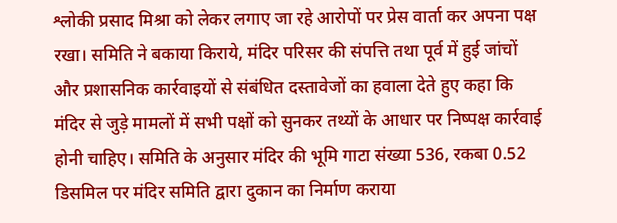श्लोकी प्रसाद मिश्रा को लेकर लगाए जा रहे आरोपों पर प्रेस वार्ता कर अपना पक्ष रखा। समिति ने बकाया किराये, मंदिर परिसर की संपत्ति तथा पूर्व में हुई जांचों और प्रशासनिक कार्रवाइयों से संबंधित दस्तावेजों का हवाला देते हुए कहा कि मंदिर से जुड़े मामलों में सभी पक्षों को सुनकर तथ्यों के आधार पर निष्पक्ष कार्रवाई होनी चाहिए। समिति के अनुसार मंदिर की भूमि गाटा संख्या 536, रकबा 0.52 डिसमिल पर मंदिर समिति द्वारा दुकान का निर्माण कराया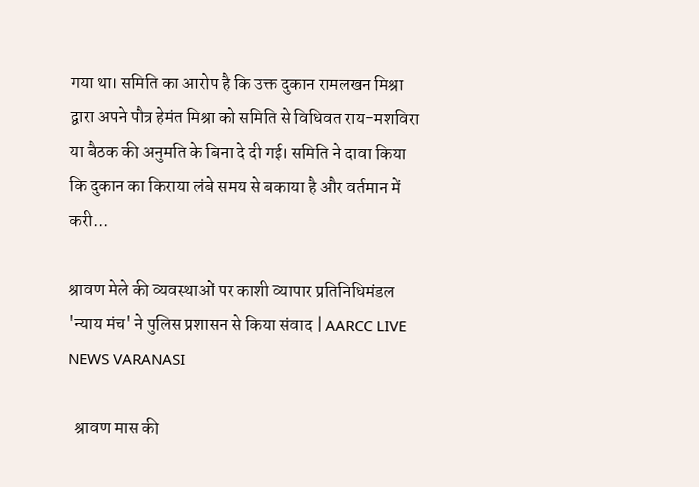गया था। समिति का आरोप है कि उक्त दुकान रामलखन मिश्रा द्वारा अपने पौत्र हेमंत मिश्रा को समिति से विधिवत राय-मशविरा या बैठक की अनुमति के बिना दे दी गई। समिति ने दावा किया कि दुकान का किराया लंबे समय से बकाया है और वर्तमान में करी...

श्रावण मेले की व्यवस्थाओं पर काशी व्यापार प्रतिनिधिमंडल 'न्याय मंच' ने पुलिस प्रशासन से किया संवाद | AARCC LIVE NEWS VARANASI

  श्रावण मास की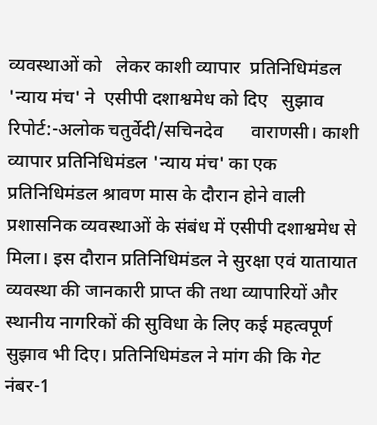व्यवस्थाओं को   लेकर काशी व्यापार  प्रतिनिधिमंडल 'न्याय मंच' ने  एसीपी दशाश्वमेध को दिए   सुझाव     रिपोर्ट:-अलोक चतुर्वेदी/सचिनदेव      वाराणसी। काशी व्यापार प्रतिनिधिमंडल 'न्याय मंच' का एक प्रतिनिधिमंडल श्रावण मास के दौरान होने वाली प्रशासनिक व्यवस्थाओं के संबंध में एसीपी दशाश्वमेध से मिला। इस दौरान प्रतिनिधिमंडल ने सुरक्षा एवं यातायात व्यवस्था की जानकारी प्राप्त की तथा व्यापारियों और स्थानीय नागरिकों की सुविधा के लिए कई महत्वपूर्ण सुझाव भी दिए। प्रतिनिधिमंडल ने मांग की कि गेट नंबर-1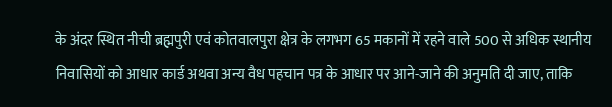के अंदर स्थित नीची ब्रह्मपुरी एवं कोतवालपुरा क्षेत्र के लगभग 65 मकानों में रहने वाले 500 से अधिक स्थानीय निवासियों को आधार कार्ड अथवा अन्य वैध पहचान पत्र के आधार पर आने-जाने की अनुमति दी जाए, ताकि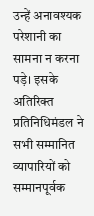उन्हें अनावश्यक परेशानी का सामना न करना पड़े। इसके अतिरिक्त प्रतिनिधिमंडल ने सभी सम्मानित व्यापारियों को सम्मानपूर्वक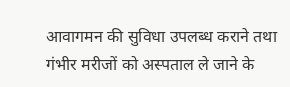आवागमन की सुविधा उपलब्ध कराने तथा गंभीर मरीजों को अस्पताल ले जाने के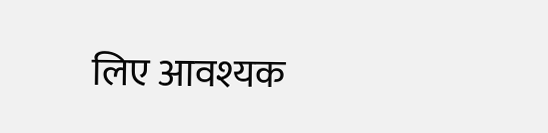लिए आवश्यक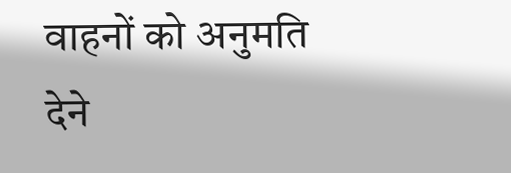वाहनों को अनुमति देने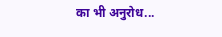का भी अनुरोध...